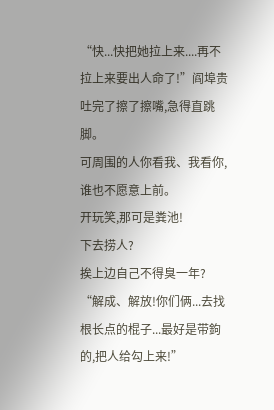“快...快把她拉上来....再不拉上来要出人命了!”阎埠贵吐完了擦了擦嘴,急得直跳脚。
可周围的人你看我、我看你,谁也不愿意上前。
开玩笑,那可是粪池!
下去捞人?
挨上边自己不得臭一年?
“解成、解放!你们俩...去找根长点的棍子...最好是带鉤的,把人给勾上来!”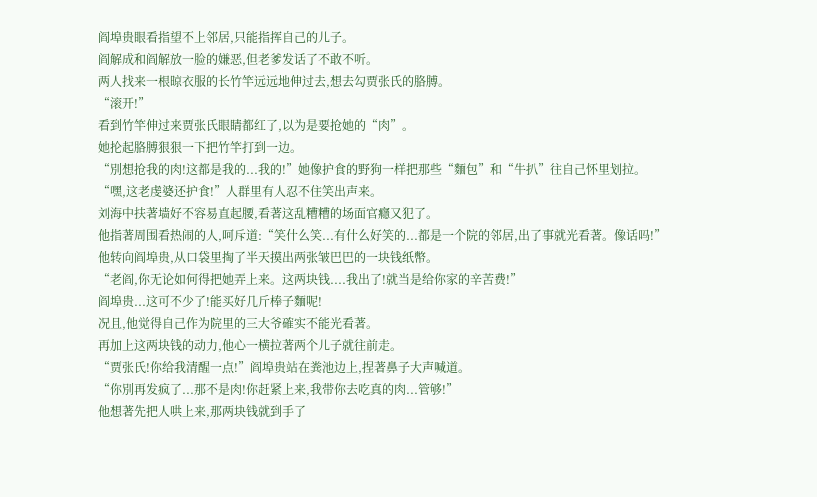阎埠贵眼看指望不上邻居,只能指挥自己的儿子。
阎解成和阎解放一脸的嫌恶,但老爹发话了不敢不听。
两人找来一根晾衣服的长竹竿远远地伸过去,想去勾贾张氏的胳膊。
“滚开!”
看到竹竿伸过来贾张氏眼睛都红了,以为是要抢她的“肉”。
她抡起胳膊狠狠一下把竹竿打到一边。
“別想抢我的肉!这都是我的...我的!”她像护食的野狗一样把那些“麵包”和“牛扒”往自己怀里划拉。
“嘿,这老虔婆还护食!”人群里有人忍不住笑出声来。
刘海中扶著墙好不容易直起腰,看著这乱糟糟的场面官癮又犯了。
他指著周围看热闹的人,呵斥道:“笑什么笑...有什么好笑的...都是一个院的邻居,出了事就光看著。像话吗!”
他转向阎埠贵,从口袋里掏了半天摸出两张皱巴巴的一块钱纸幣。
“老阎,你无论如何得把她弄上来。这两块钱....我出了!就当是给你家的辛苦费!”
阎埠贵...这可不少了!能买好几斤棒子麵呢!
况且,他觉得自己作为院里的三大爷確实不能光看著。
再加上这两块钱的动力,他心一横拉著两个儿子就往前走。
“贾张氏!你给我清醒一点!”阎埠贵站在粪池边上,捏著鼻子大声喊道。
“你別再发疯了...那不是肉!你赶紧上来,我带你去吃真的肉...管够!”
他想著先把人哄上来,那两块钱就到手了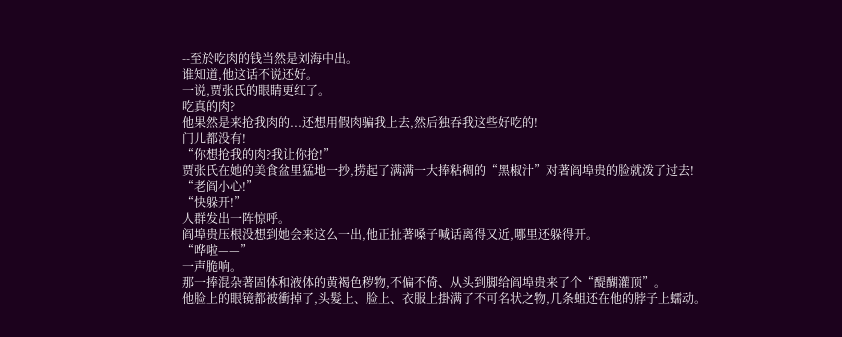--至於吃肉的钱当然是刘海中出。
谁知道,他这话不说还好。
一说,贾张氏的眼睛更红了。
吃真的肉?
他果然是来抢我肉的...还想用假肉骗我上去,然后独吞我这些好吃的!
门儿都没有!
“你想抢我的肉?我让你抢!”
贾张氏在她的美食盆里猛地一抄,捞起了满满一大捧粘稠的“黑椒汁”对著阎埠贵的脸就泼了过去!
“老阎小心!”
“快躲开!”
人群发出一阵惊呼。
阎埠贵压根没想到她会来这么一出,他正扯著嗓子喊话离得又近,哪里还躲得开。
“哗啦——”
一声脆响。
那一捧混杂著固体和液体的黄褐色秽物,不偏不倚、从头到脚给阎埠贵来了个“醍醐灌顶”。
他脸上的眼镜都被衝掉了,头髮上、脸上、衣服上掛满了不可名状之物,几条蛆还在他的脖子上蠕动。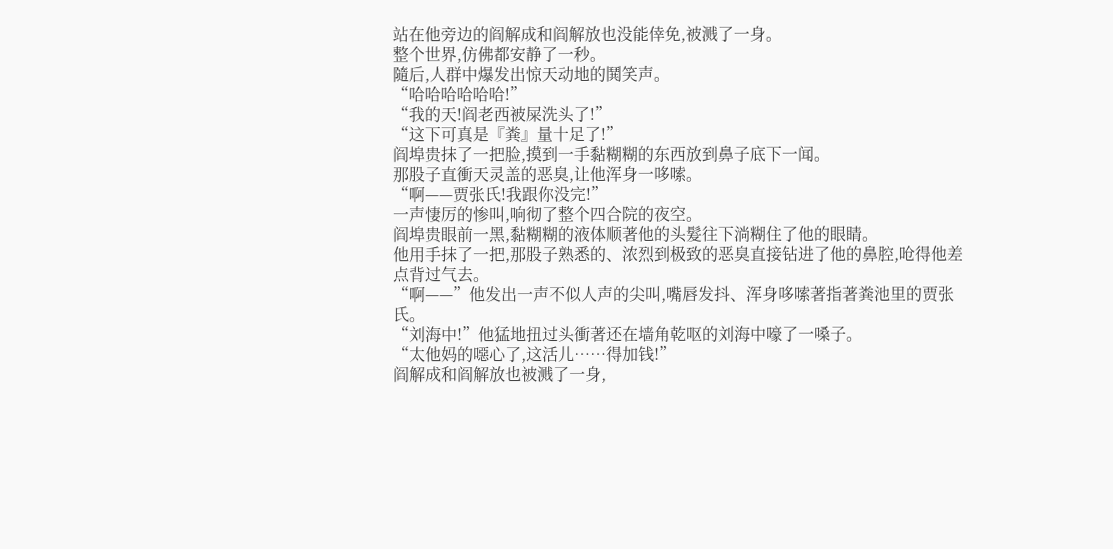站在他旁边的阎解成和阎解放也没能倖免,被溅了一身。
整个世界,仿佛都安静了一秒。
隨后,人群中爆发出惊天动地的鬨笑声。
“哈哈哈哈哈哈!”
“我的天!阎老西被屎洗头了!”
“这下可真是『粪』量十足了!”
阎埠贵抹了一把脸,摸到一手黏糊糊的东西放到鼻子底下一闻。
那股子直衝天灵盖的恶臭,让他浑身一哆嗦。
“啊——贾张氏!我跟你没完!”
一声悽厉的惨叫,响彻了整个四合院的夜空。
阎埠贵眼前一黑,黏糊糊的液体顺著他的头髮往下淌糊住了他的眼睛。
他用手抹了一把,那股子熟悉的、浓烈到极致的恶臭直接钻进了他的鼻腔,呛得他差点背过气去。
“啊——”他发出一声不似人声的尖叫,嘴唇发抖、浑身哆嗦著指著粪池里的贾张氏。
“刘海中!”他猛地扭过头衝著还在墙角乾呕的刘海中嚎了一嗓子。
“太他妈的噁心了,这活儿……得加钱!”
阎解成和阎解放也被溅了一身,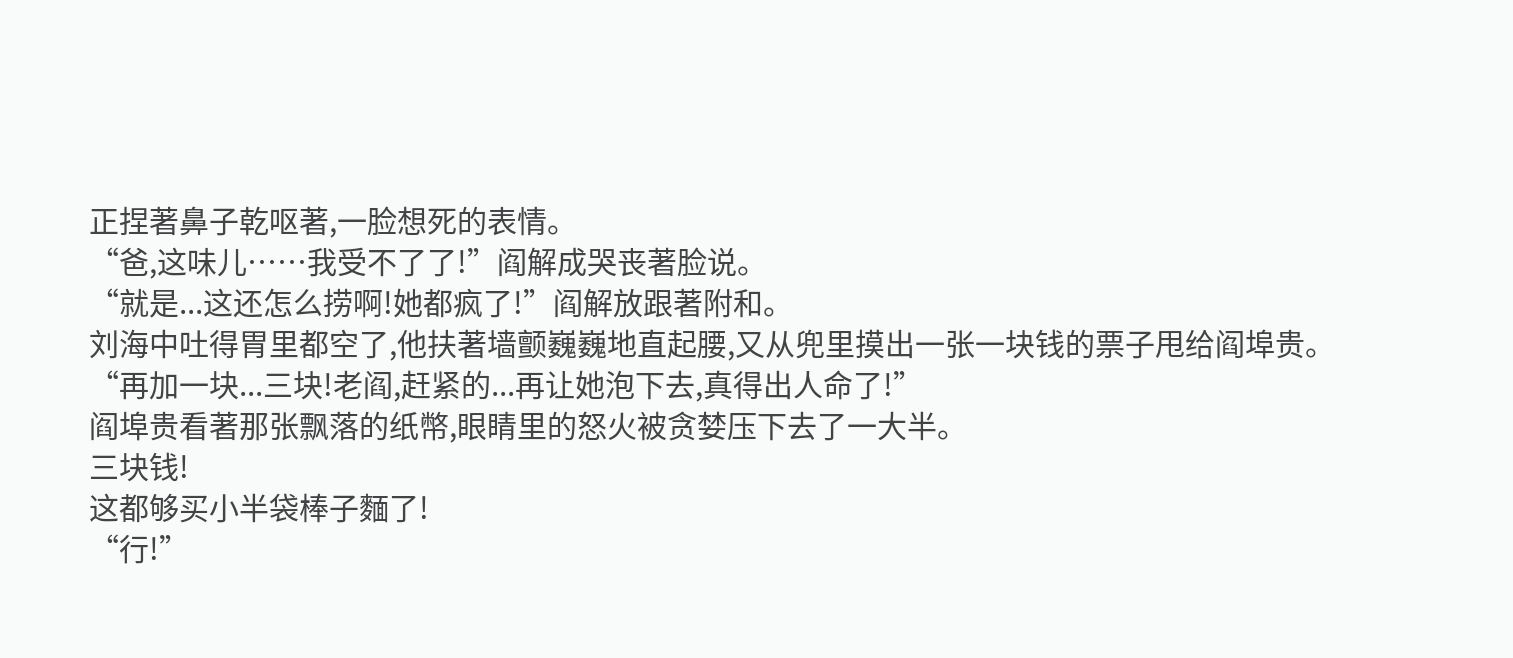正捏著鼻子乾呕著,一脸想死的表情。
“爸,这味儿……我受不了了!”阎解成哭丧著脸说。
“就是...这还怎么捞啊!她都疯了!”阎解放跟著附和。
刘海中吐得胃里都空了,他扶著墙颤巍巍地直起腰,又从兜里摸出一张一块钱的票子甩给阎埠贵。
“再加一块...三块!老阎,赶紧的...再让她泡下去,真得出人命了!”
阎埠贵看著那张飘落的纸幣,眼睛里的怒火被贪婪压下去了一大半。
三块钱!
这都够买小半袋棒子麵了!
“行!”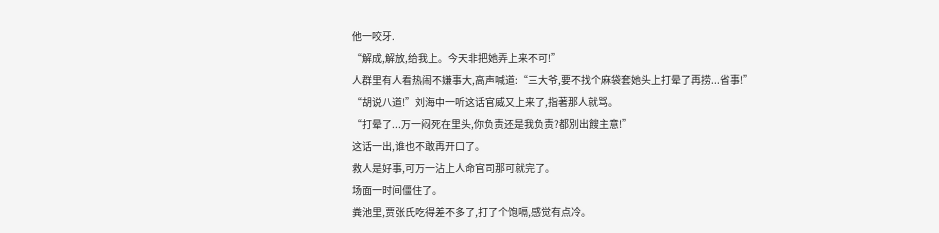他一咬牙.
“解成,解放,给我上。今天非把她弄上来不可!”
人群里有人看热闹不嫌事大,高声喊道:“三大爷,要不找个麻袋套她头上打晕了再捞...省事!”
“胡说八道!”刘海中一听这话官威又上来了,指著那人就骂。
“打晕了...万一闷死在里头,你负责还是我负责?都別出餿主意!”
这话一出,谁也不敢再开口了。
救人是好事,可万一沾上人命官司那可就完了。
场面一时间僵住了。
粪池里,贾张氏吃得差不多了,打了个饱嗝,感觉有点冷。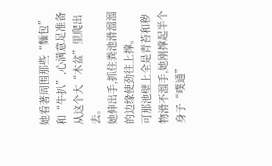她看著周围那些“麵包”和“牛扒”,心满意足准备从这个大“木盆”里爬出去。
她伸出手,抓住粪池滑溜溜的边缘使劲往上撑。
可那池壁上全是青苔和秽物滑不溜手,她刚撑起半个身子“噗通”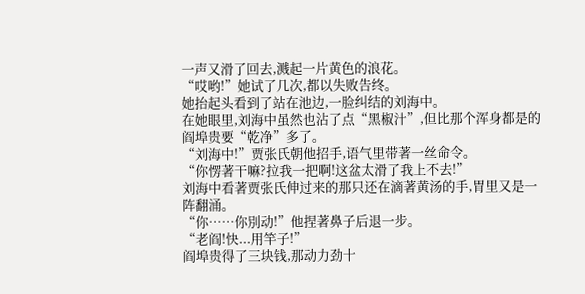一声又滑了回去,溅起一片黄色的浪花。
“哎哟!”她试了几次,都以失败告终。
她抬起头看到了站在池边,一脸纠结的刘海中。
在她眼里,刘海中虽然也沾了点“黑椒汁”,但比那个浑身都是的阎埠贵要“乾净”多了。
“刘海中!”贾张氏朝他招手,语气里带著一丝命令。
“你愣著干嘛?拉我一把啊!这盆太滑了我上不去!”
刘海中看著贾张氏伸过来的那只还在滴著黄汤的手,胃里又是一阵翻涌。
“你……你別动!”他捏著鼻子后退一步。
“老阎!快...用竿子!”
阎埠贵得了三块钱,那动力劲十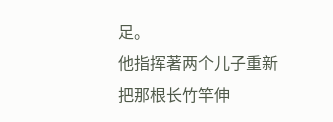足。
他指挥著两个儿子重新把那根长竹竿伸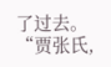了过去。
“贾张氏,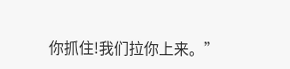你抓住!我们拉你上来。”